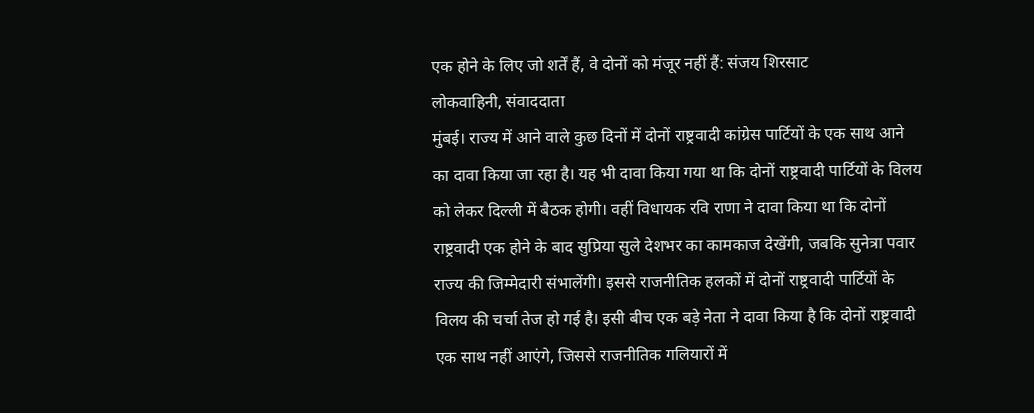एक होने के लिए जो शर्तें हैं, वे दोनों को मंजूर नहीं हैं: संजय शिरसाट
लोकवाहिनी, संवाददाता
मुंबई। राज्य में आने वाले कुछ दिनों में दोनों राष्ट्रवादी कांग्रेस पार्टियों के एक साथ आने का दावा किया जा रहा है। यह भी दावा किया गया था कि दोनों राष्ट्रवादी पार्टियों के विलय को लेकर दिल्ली में बैठक होगी। वहीं विधायक रवि राणा ने दावा किया था कि दोनों राष्ट्रवादी एक होने के बाद सुप्रिया सुले देशभर का कामकाज देखेंगी, जबकि सुनेत्रा पवार राज्य की जिम्मेदारी संभालेंगी। इससे राजनीतिक हलकों में दोनों राष्ट्रवादी पार्टियों के विलय की चर्चा तेज हो गई है। इसी बीच एक बड़े नेता ने दावा किया है कि दोनों राष्ट्रवादी एक साथ नहीं आएंगे, जिससे राजनीतिक गलियारों में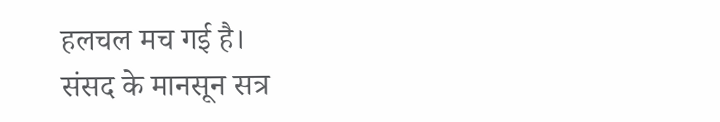हलचल मच गई है।
संसद के मानसून सत्र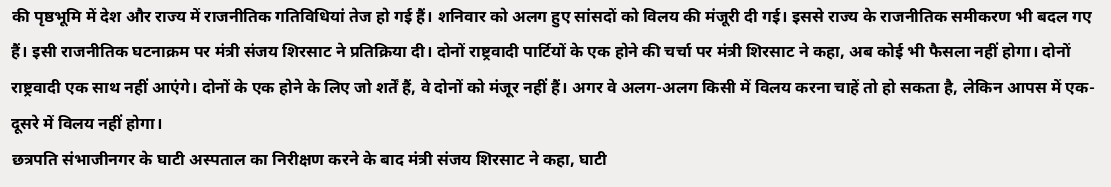की पृष्ठभूमि में देश और राज्य में राजनीतिक गतिविधियां तेज हो गई हैं। शनिवार को अलग हुए सांसदों को विलय की मंजूरी दी गई। इससे राज्य के राजनीतिक समीकरण भी बदल गए हैं। इसी राजनीतिक घटनाक्रम पर मंत्री संजय शिरसाट ने प्रतिक्रिया दी। दोनों राष्ट्रवादी पार्टियों के एक होने की चर्चा पर मंत्री शिरसाट ने कहा, अब कोई भी फैसला नहीं होगा। दोनों राष्ट्रवादी एक साथ नहीं आएंगे। दोनों के एक होने के लिए जो शर्तें हैं, वे दोनों को मंजूर नहीं हैं। अगर वे अलग-अलग किसी में विलय करना चाहें तो हो सकता है, लेकिन आपस में एक-दूसरे में विलय नहीं होगा।
छत्रपति संभाजीनगर के घाटी अस्पताल का निरीक्षण करने के बाद मंत्री संजय शिरसाट ने कहा, घाटी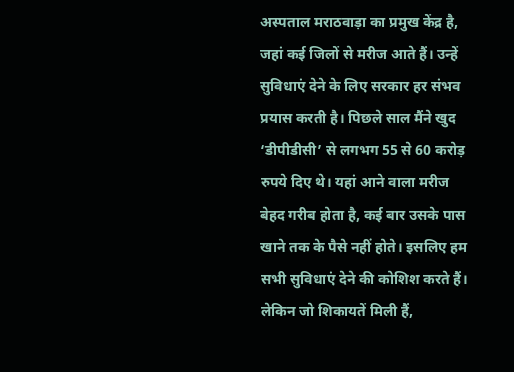अस्पताल मराठवाड़ा का प्रमुख केंद्र है, जहां कई जिलों से मरीज आते हैं। उन्हें सुविधाएं देने के लिए सरकार हर संभव प्रयास करती है। पिछले साल मैंने खुद ‘डीपीडीसी’ से लगभग 55 से 60 करोड़ रुपये दिए थे। यहां आने वाला मरीज बेहद गरीब होता है, कई बार उसके पास खाने तक के पैसे नहीं होते। इसलिए हम सभी सुविधाएं देने की कोशिश करते हैं। लेकिन जो शिकायतें मिली हैं,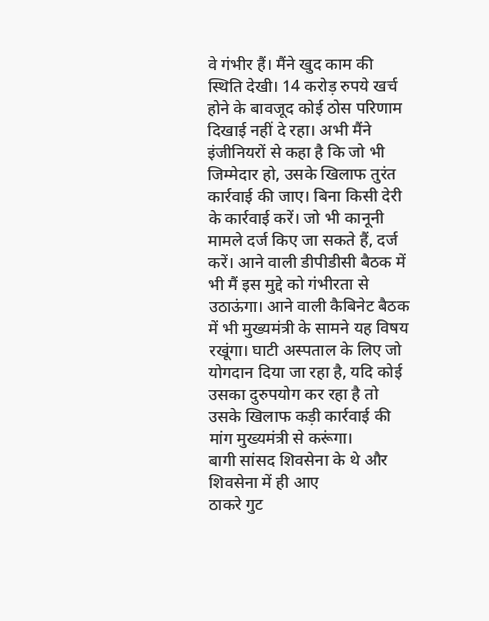वे गंभीर हैं। मैंने खुद काम की स्थिति देखी। 14 करोड़ रुपये खर्च होने के बावजूद कोई ठोस परिणाम दिखाई नहीं दे रहा। अभी मैंने इंजीनियरों से कहा है कि जो भी जिम्मेदार हो, उसके खिलाफ तुरंत कार्रवाई की जाए। बिना किसी देरी के कार्रवाई करें। जो भी कानूनी मामले दर्ज किए जा सकते हैं, दर्ज करें। आने वाली डीपीडीसी बैठक में भी मैं इस मुद्दे को गंभीरता से उठाऊंगा। आने वाली कैबिनेट बैठक में भी मुख्यमंत्री के सामने यह विषय रखूंगा। घाटी अस्पताल के लिए जो योगदान दिया जा रहा है, यदि कोई उसका दुरुपयोग कर रहा है तो उसके खिलाफ कड़ी कार्रवाई की मांग मुख्यमंत्री से करूंगा।
बागी सांसद शिवसेना के थे और शिवसेना में ही आए
ठाकरे गुट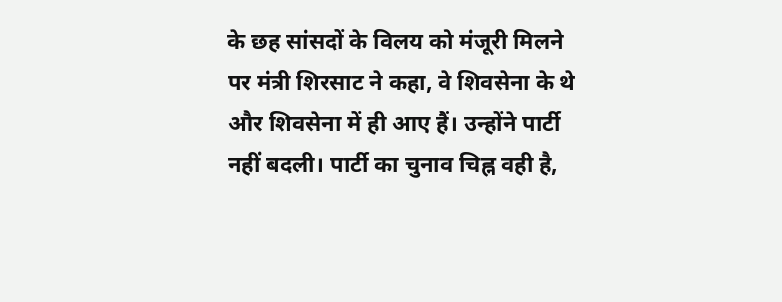के छह सांसदों के विलय को मंजूरी मिलने पर मंत्री शिरसाट ने कहा, वे शिवसेना के थे और शिवसेना में ही आए हैं। उन्होंने पार्टी नहीं बदली। पार्टी का चुनाव चिह्न वही है,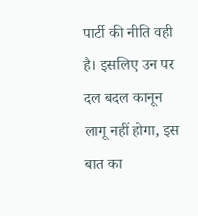पार्टी की नीति वही है। इसलिए उन पर दल बदल कानून लागू नहीं होगा, इस बात का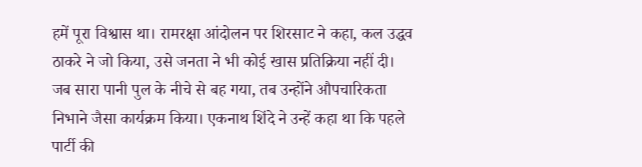हमें पूरा विश्वास था। रामरक्षा आंदोलन पर शिरसाट ने कहा, कल उद्धव ठाकरे ने जो किया, उसे जनता ने भी कोई खास प्रतिक्रिया नहीं दी। जब सारा पानी पुल के नीचे से बह गया, तब उन्होंने औपचारिकता निभाने जैसा कार्यक्रम किया। एकनाथ शिंदे ने उन्हें कहा था कि पहले पार्टी की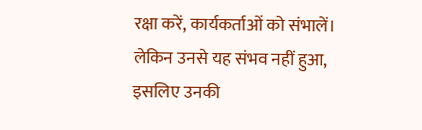रक्षा करें, कार्यकर्ताओं को संभालें। लेकिन उनसे यह संभव नहीं हुआ, इसलिए उनकी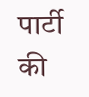पार्टी की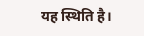यह स्थिति है।